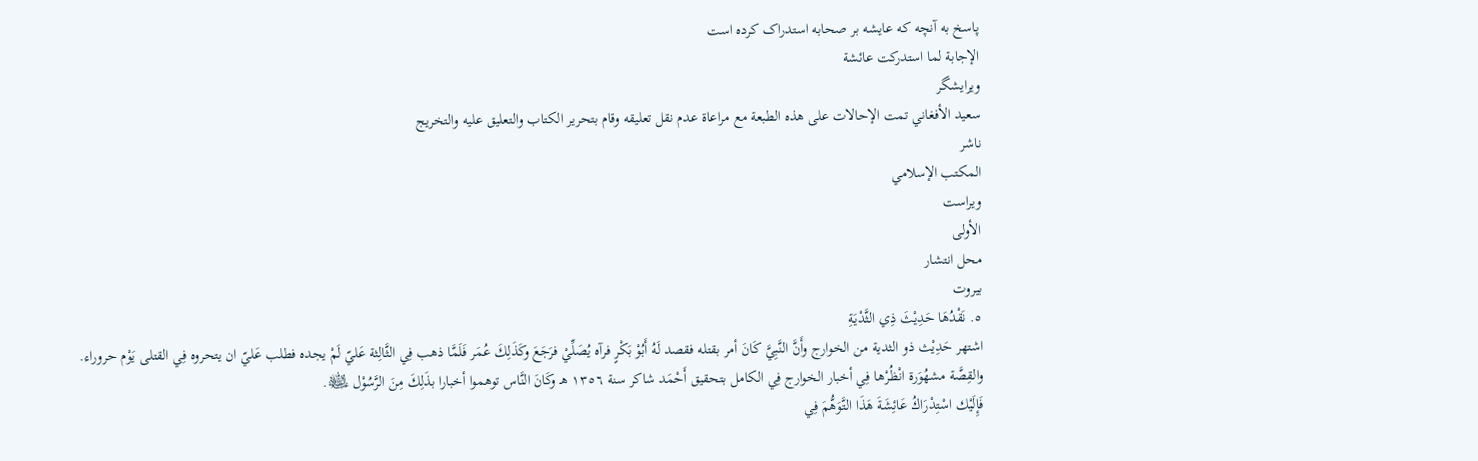پاسخ به آنچه که عایشه بر صحابه استدراک کرده است
الإجابة لما استدركت عائشة
ویرایشگر
سعيد الأفغاني تمت الإحالات على هذه الطبعة مع مراعاة عدم نقل تعليقه وقام بتحرير الكتاب والتعليق عليه والتخريج
ناشر
المكتب الإسلامي
ویراست
الأولى
محل انتشار
بيروت
٥. نَقْدُهَا حَدِيْثَ ذِي الثَّدْيَةِ
اشتهر حَدِيْث ذو الثدية من الخوارج وأَنَّ النَّبِيَّ كَانَ أمر بقتله فقصد لَهُ أَبُوْ بَكْرٍ فرآه يُصَلِّيْ فرَجَعَ وكَذَلِكَ عُمَر فَلَمَّا ذهب فِي الثَّالِثة عَليّ لَمْ يجده فطلب عَليّ ان يتحروه فِي القتلى يَوْم حروراء.
والقِصَّة مشهُوَرة انْظُرْها فِي أخبار الخوارج فِي الكامل بتحقيق أَحْمَد شاكر سنة ١٣٥٦ هـ وكَانَ النَّاس توهموا أخبارا بذَلِكَ مِنَ الرَّسُوْل ﵊.
فَإِلَيْك اسْتِدْرَاكُ عَائِشَةَ هَذَا التَّوَهُّمَ فِي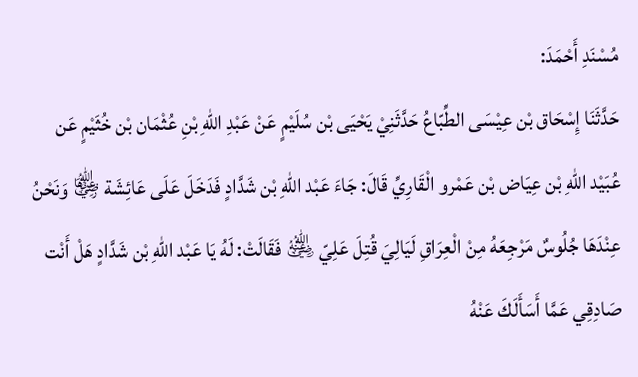مُسْنَدِ أَحْمَدَ:
حَدَّثَنَا إِسْحَاق بْن عِيْسَى الطِّبّاعُ حَدَّثَنِيْ يَحْيَى بْن سُلَيْمٍ عَنْ عَبْدِ اللهِ بْنِ عُثْمَان بْن خُثَيْمٍ عَن عُبَيْد اللهِ بْن عِيَاض بْن عَمْرو الْقَارِيِّ قَالَ: جَاءَ عَبْد اللهِ بْن شَدَّادٍ فَدَخَلَ عَلَى عَائِشَة ﵂ وَنَحْنُ عِنْدَهَا جُلُوسٌ مَرْجِعَهُ مِنْ الْعِرَاقِ لَيَالِيَ قُتِلَ عَلِيّ ﵁ فَقَالَتْ: لَهُ يَا عَبْد اللهِ بْن شَدَّادٍ هَلْ أَنْت صَادِقِي عَمَّا أَسَأَلَكَ عَنْهُ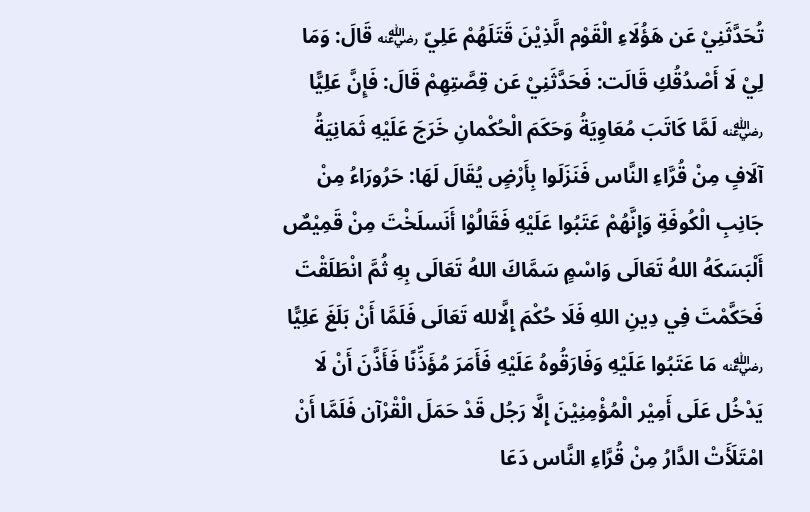تُحَدَّثَنِيْ عَن هَؤُلَاءِ الْقَوْم الَّذِيْنَ قَتَلَهُمْ عَلِيّ ﵁ قَالَ: وَمَا لِيْ لَا أَصْدُقُكِ قَالَت: فَحَدَّثَنِيْ عَن قِصَّتِهِمْ قَالَ: فَإِنَّ عَلِيًّا ﵁ لَمَّا كَاتَبَ مُعَاوِيَةُ وَحَكَمَ الْحُكْمانِ خَرَجَ عَلَيْهِ ثَمَانِيَةُ آلَافٍ مِنْ قُرَّاءِ النَّاس فَنَزَلَوا بِأَرْضٍ يُقَالَ لَهَا: حَرُورَاءُ مِنْ جَانِبِ الْكُوفَةِ وَإِنَّهُمْ عَتَبُوا عَلَيْهِ فَقَالُوْا أَنَسلَخْتَ مِنْ قَمِيْصٌ أَلْبَسَكَهُ اللهُ تَعَالَى وَاسْمٍ سَمَّاكَ اللهُ تَعَالَى بِهِ ثُمَّ انْطَلَقْتَ فَحَكَّمْتَ فِي دِينِ اللهِ فَلَا حُكْمَ إِلَّالله تَعَالَى فَلَمَّا أَنْ بَلَغَ عَلِيًّا ﵁ مَا عَتَبُوا عَلَيْهِ وَفَارَقُوهُ عَلَيْهِ فَأَمَرَ مُؤَذِّنًا فَأَذَّنَ أَنْ لَا يَدْخُل عَلَى أَمِيْر الْمُؤْمِنِيْنَ إِلَّا رَجُل قَدْ حَمَلَ الْقْرْآن فَلَمَّا أَنْ امْتَلَأَتْ الدَّارُ مِنْ قُرَّاءِ النَّاس دَعَا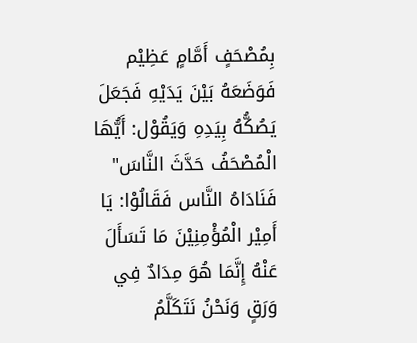بِمُصْحَفٍ أَمَّامٍ عَظِيْم فَوَضَعَهُ بَيْنَ يَدَيْهِ فَجَعَلَ يَصُكُّهُ بِيَدِهِ وَيَقُوْل: أَيُّهَا الْمُصْحَفُ حَدَّثَ النَّاسَ" فَنَادَاهُ النَّاس فَقَالُوْا: يَا أَمِيْر الْمُؤْمِنِيْنَ مَا تَسَأَلَ عَنْهُ إِنَّمَا هُوَ مِدَادٌ فِي وَرَقٍ وَنَحْنُ نَتَكَلَّمُ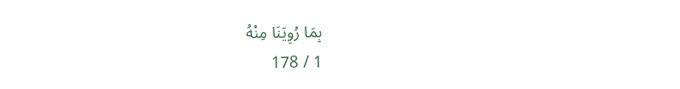بِمَا رُوِيَنَا مِنْهُ
1 / 178